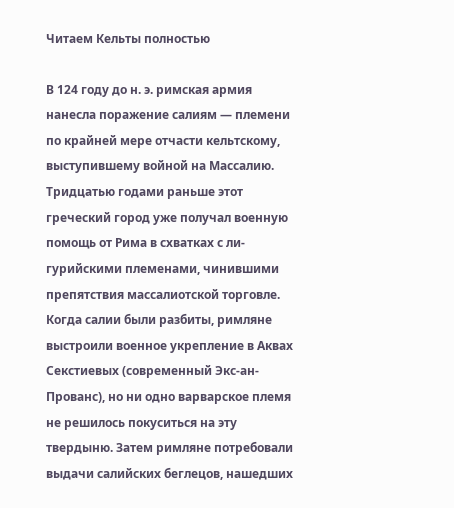Читаем Кельты полностью

В 124 году до н. э. римская армия нанесла поражение салиям — племени по крайней мере отчасти кельтскому, выступившему войной на Массалию. Тридцатью годами раньше этот греческий город уже получал военную помощь от Рима в схватках с ли-гурийскими племенами, чинившими препятствия массалиотской торговле. Когда салии были разбиты, римляне выстроили военное укрепление в Аквах Секстиевых (современный Экс-ан-Прованс), но ни одно варварское племя не решилось покуситься на эту твердыню. Затем римляне потребовали выдачи салийских беглецов, нашедших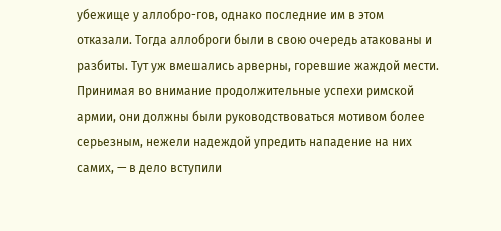убежище у аллобро-гов, однако последние им в этом отказали. Тогда аллоброги были в свою очередь атакованы и разбиты. Тут уж вмешались арверны, горевшие жаждой мести. Принимая во внимание продолжительные успехи римской армии, они должны были руководствоваться мотивом более серьезным, нежели надеждой упредить нападение на них самих, — в дело вступили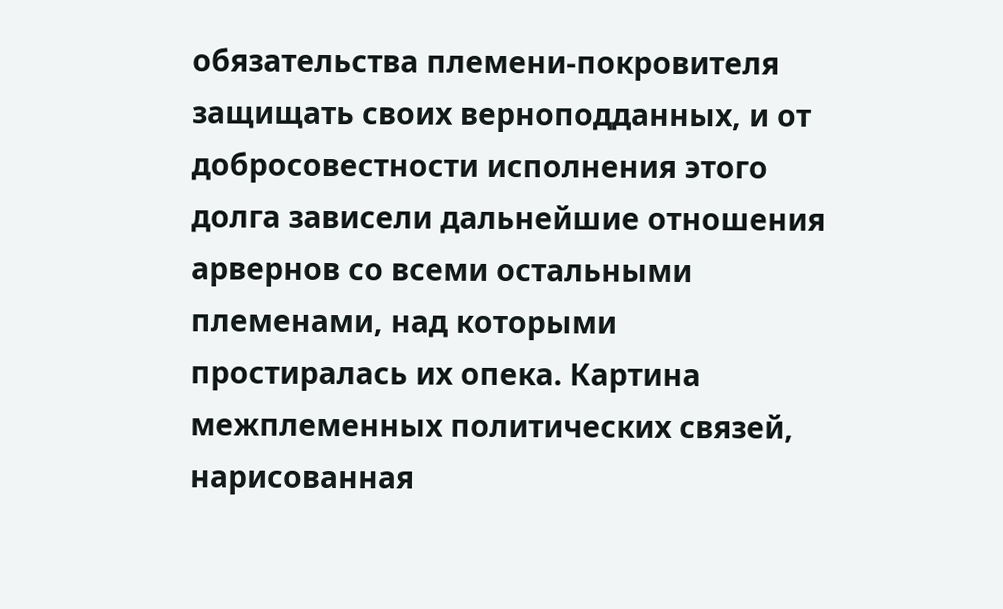обязательства племени-покровителя защищать своих верноподданных, и от добросовестности исполнения этого долга зависели дальнейшие отношения арвернов со всеми остальными племенами, над которыми простиралась их опека. Картина межплеменных политических связей, нарисованная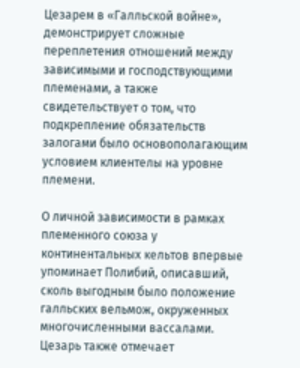Цезарем в «Галльской войне», демонстрирует сложные переплетения отношений между зависимыми и господствующими племенами, а также свидетельствует о том, что подкрепление обязательств залогами было основополагающим условием клиентелы на уровне племени.

О личной зависимости в рамках племенного союза у континентальных кельтов впервые упоминает Полибий, описавший, сколь выгодным было положение галльских вельмож, окруженных многочисленными вассалами. Цезарь также отмечает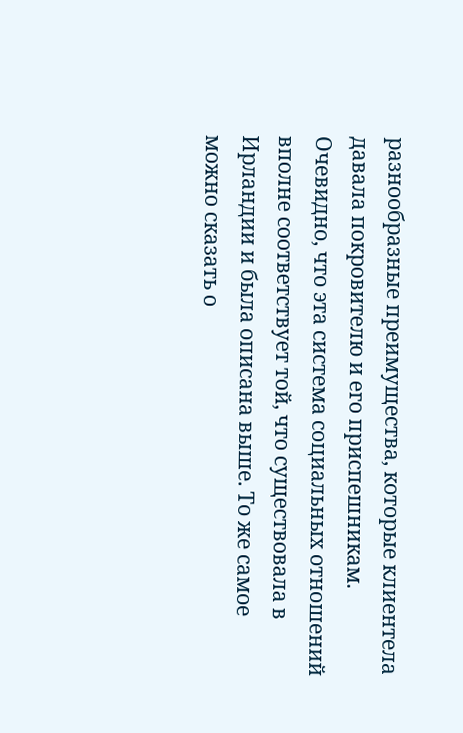разнообразные преимущества, которые клиентела давала покровителю и его приспешникам. Очевидно, что эта система социальных отношений вполне соответствует той, что существовала в Ирландии и была описана выше. То же самое можно сказать о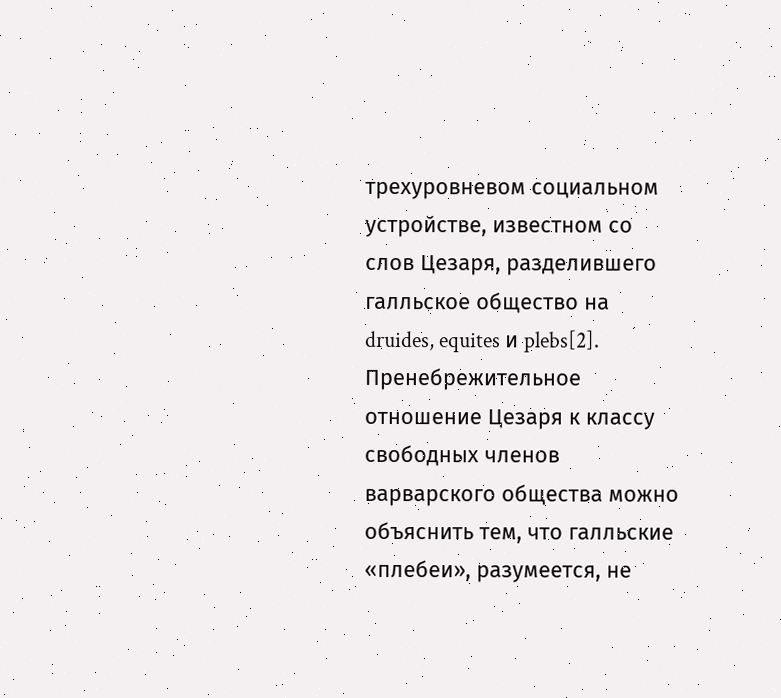трехуровневом социальном устройстве, известном со слов Цезаря, разделившего галльское общество на druides, equites и plebs[2]. Пренебрежительное отношение Цезаря к классу свободных членов варварского общества можно объяснить тем, что галльские «плебеи», разумеется, не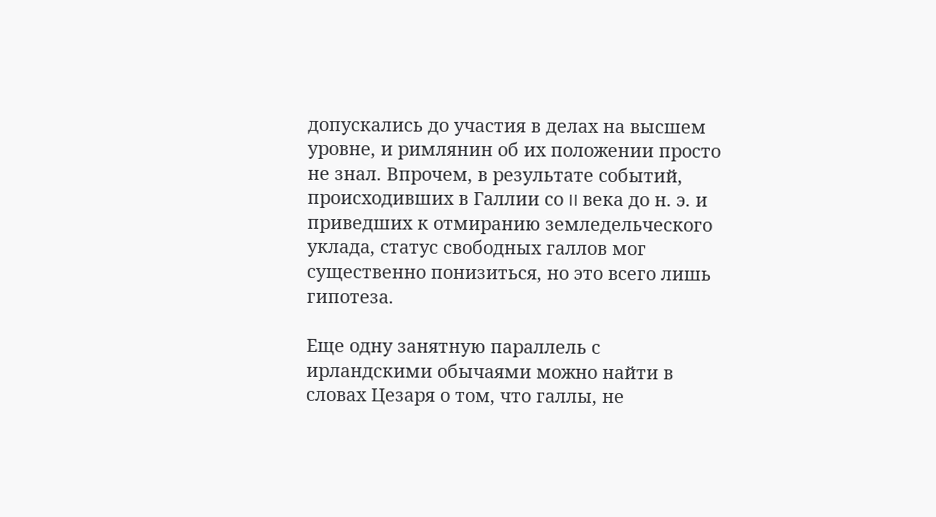допускались до участия в делах на высшем уровне, и римлянин об их положении просто не знал. Впрочем, в результате событий, происходивших в Галлии со II века до н. э. и приведших к отмиранию земледельческого уклада, статус свободных галлов мог существенно понизиться, но это всего лишь гипотеза.

Еще одну занятную параллель с ирландскими обычаями можно найти в словах Цезаря о том, что галлы, не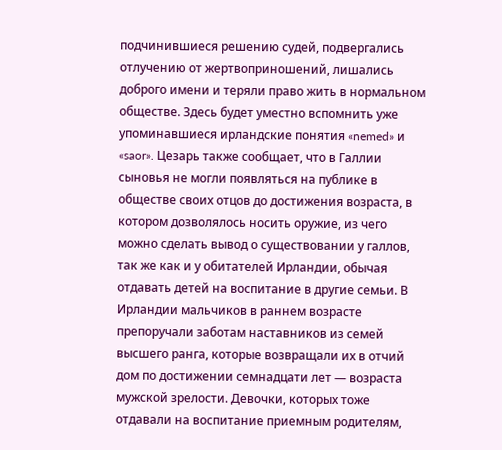подчинившиеся решению судей, подвергались отлучению от жертвоприношений, лишались доброго имени и теряли право жить в нормальном обществе. Здесь будет уместно вспомнить уже упоминавшиеся ирландские понятия «nemed» и «saor». Цезарь также сообщает, что в Галлии сыновья не могли появляться на публике в обществе своих отцов до достижения возраста, в котором дозволялось носить оружие, из чего можно сделать вывод о существовании у галлов, так же как и у обитателей Ирландии, обычая отдавать детей на воспитание в другие семьи. В Ирландии мальчиков в раннем возрасте препоручали заботам наставников из семей высшего ранга, которые возвращали их в отчий дом по достижении семнадцати лет — возраста мужской зрелости. Девочки, которых тоже отдавали на воспитание приемным родителям,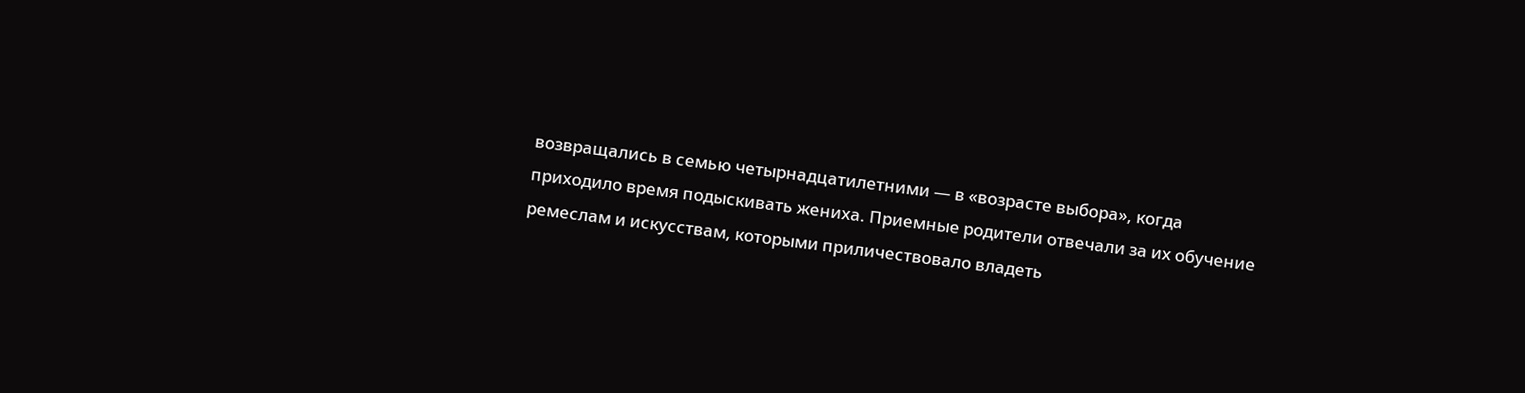возвращались в семью четырнадцатилетними — в «возрасте выбора», когда приходило время подыскивать жениха. Приемные родители отвечали за их обучение ремеслам и искусствам, которыми приличествовало владеть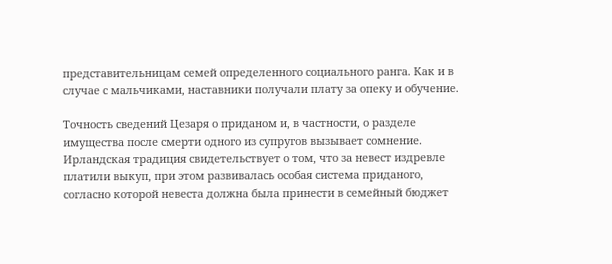представительницам семей определенного социального ранга. Как и в случае с мальчиками, наставники получали плату за опеку и обучение.

Точность сведений Цезаря о приданом и, в частности, о разделе имущества после смерти одного из супругов вызывает сомнение. Ирландская традиция свидетельствует о том, что за невест издревле платили выкуп, при этом развивалась особая система приданого, согласно которой невеста должна была принести в семейный бюджет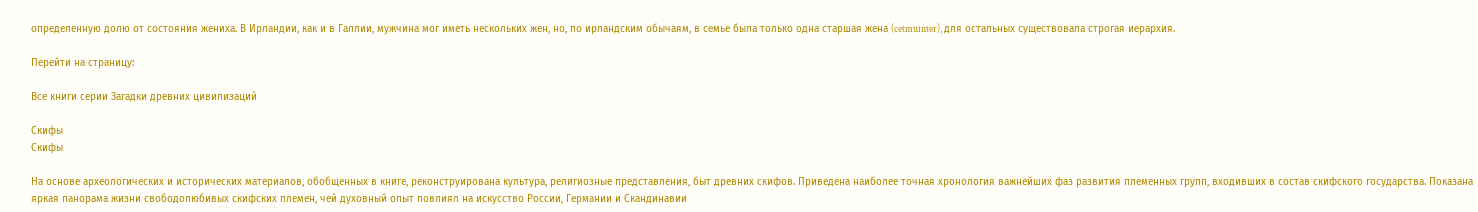определенную долю от состояния жениха. В Ирландии, как и в Галлии, мужчина мог иметь нескольких жен, но, по ирландским обычаям, в семье была только одна старшая жена (cetmuinter), для остальных существовала строгая иерархия.

Перейти на страницу:

Все книги серии Загадки древних цивилизаций

Скифы
Скифы

На основе археологических и исторических материалов, обобщенных в книге, реконструирована культура, религиозные представления, быт древних скифов. Приведена наиболее точная хронология важнейших фаз развития племенных групп, входивших в состав скифского государства. Показана яркая панорама жизни свободолюбивых скифских племен, чей духовный опыт повлиял на искусство России, Германии и Скандинавии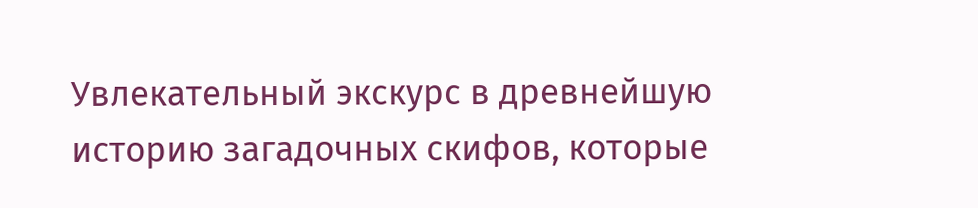Увлекательный экскурс в древнейшую историю загадочных скифов, которые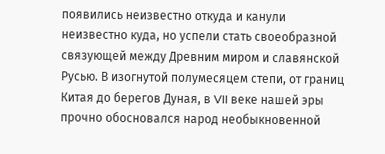появились неизвестно откуда и канули неизвестно куда, но успели стать своеобразной связующей между Древним миром и славянской Русью. В изогнутой полумесяцем степи, от границ Китая до берегов Дуная, в VII веке нашей эры прочно обосновался народ необыкновенной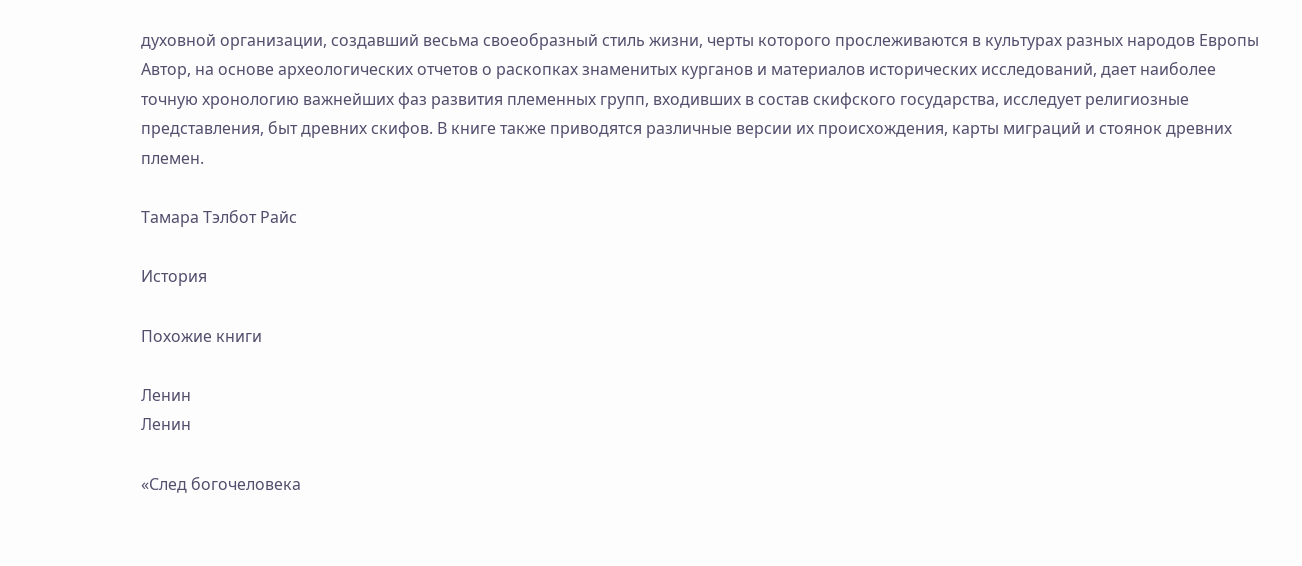духовной организации, создавший весьма своеобразный стиль жизни, черты которого прослеживаются в культурах разных народов Европы Автор, на основе археологических отчетов о раскопках знаменитых курганов и материалов исторических исследований, дает наиболее точную хронологию важнейших фаз развития племенных групп, входивших в состав скифского государства, исследует религиозные представления, быт древних скифов. В книге также приводятся различные версии их происхождения, карты миграций и стоянок древних племен.

Тамара Тэлбот Райс

История

Похожие книги

Ленин
Ленин

«След богочеловека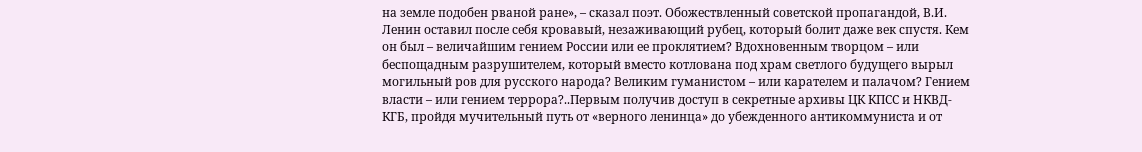на земле подобен рваной ране», – сказал поэт. Обожествленный советской пропагандой, В.И. Ленин оставил после себя кровавый, незаживающий рубец, который болит даже век спустя. Кем он был – величайшим гением России или ее проклятием? Вдохновенным творцом – или беспощадным разрушителем, который вместо котлована под храм светлого будущего вырыл могильный ров для русского народа? Великим гуманистом – или карателем и палачом? Гением власти – или гением террора?..Первым получив доступ в секретные архивы ЦК КПСС и НКВД-КГБ, пройдя мучительный путь от «верного ленинца» до убежденного антикоммуниста и от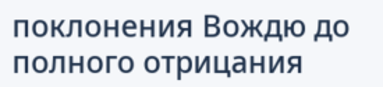поклонения Вождю до полного отрицания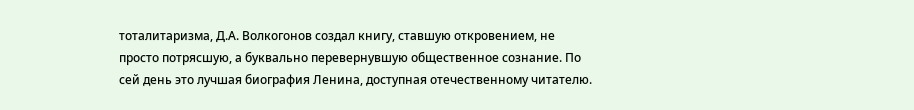тоталитаризма, Д.А. Волкогонов создал книгу, ставшую откровением, не просто потрясшую, а буквально перевернувшую общественное сознание. По сей день это лучшая биография Ленина, доступная отечественному читателю.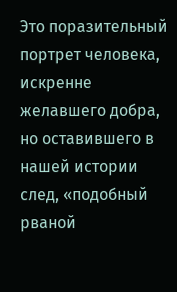Это поразительный портрет человека, искренне желавшего добра, но оставившего в нашей истории след, «подобный рваной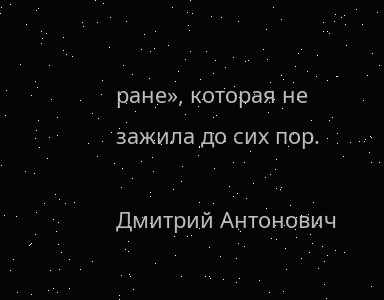ране», которая не зажила до сих пор.

Дмитрий Антонович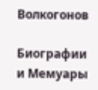Волкогонов

Биографии и Мемуары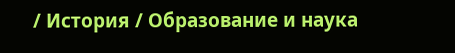/ История / Образование и наука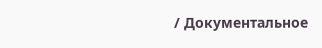/ Документальное